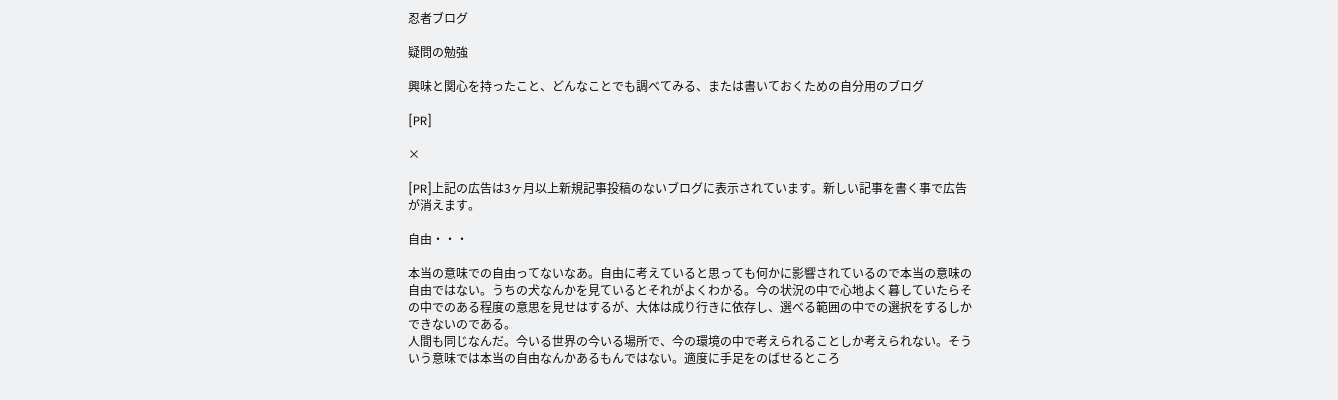忍者ブログ

疑問の勉強

興味と関心を持ったこと、どんなことでも調べてみる、または書いておくための自分用のブログ

[PR]

×

[PR]上記の広告は3ヶ月以上新規記事投稿のないブログに表示されています。新しい記事を書く事で広告が消えます。

自由・・・

本当の意味での自由ってないなあ。自由に考えていると思っても何かに影響されているので本当の意味の自由ではない。うちの犬なんかを見ているとそれがよくわかる。今の状況の中で心地よく暮していたらその中でのある程度の意思を見せはするが、大体は成り行きに依存し、選べる範囲の中での選択をするしかできないのである。
人間も同じなんだ。今いる世界の今いる場所で、今の環境の中で考えられることしか考えられない。そういう意味では本当の自由なんかあるもんではない。適度に手足をのばせるところ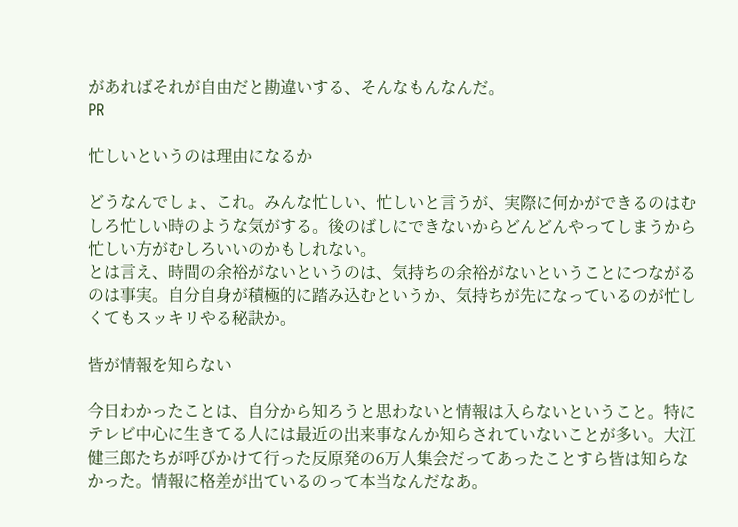があればそれが自由だと勘違いする、そんなもんなんだ。
PR

忙しいというのは理由になるか

どうなんでしょ、これ。みんな忙しい、忙しいと言うが、実際に何かができるのはむしろ忙しい時のような気がする。後のばしにできないからどんどんやってしまうから忙しい方がむしろいいのかもしれない。
とは言え、時間の余裕がないというのは、気持ちの余裕がないということにつながるのは事実。自分自身が積極的に踏み込むというか、気持ちが先になっているのが忙しくてもスッキリやる秘訣か。

皆が情報を知らない

今日わかったことは、自分から知ろうと思わないと情報は入らないということ。特にテレビ中心に生きてる人には最近の出来事なんか知らされていないことが多い。大江健三郎たちが呼びかけて行った反原発の6万人集会だってあったことすら皆は知らなかった。情報に格差が出ているのって本当なんだなあ。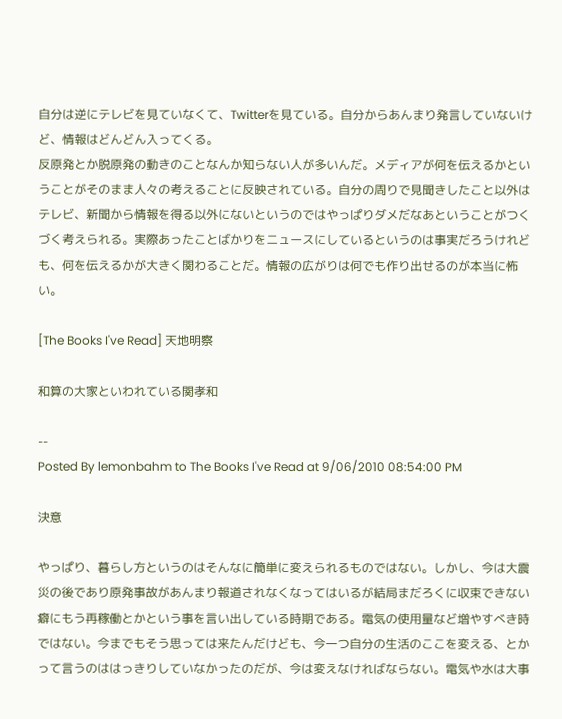自分は逆にテレビを見ていなくて、Twitterを見ている。自分からあんまり発言していないけど、情報はどんどん入ってくる。
反原発とか脱原発の動きのことなんか知らない人が多いんだ。メディアが何を伝えるかということがそのまま人々の考えることに反映されている。自分の周りで見聞きしたこと以外はテレビ、新聞から情報を得る以外にないというのではやっぱりダメだなあということがつくづく考えられる。実際あったことばかりをニュースにしているというのは事実だろうけれども、何を伝えるかが大きく関わることだ。情報の広がりは何でも作り出せるのが本当に怖い。

[The Books I've Read] 天地明察

和算の大家といわれている関孝和

--
Posted By lemonbahm to The Books I've Read at 9/06/2010 08:54:00 PM

決意

やっぱり、暮らし方というのはそんなに簡単に変えられるものではない。しかし、今は大震災の後であり原発事故があんまり報道されなくなってはいるが結局まだろくに収束できない癖にもう再稼働とかという事を言い出している時期である。電気の使用量など増やすべき時ではない。今までもそう思っては来たんだけども、今一つ自分の生活のここを変える、とかって言うのははっきりしていなかったのだが、今は変えなければならない。電気や水は大事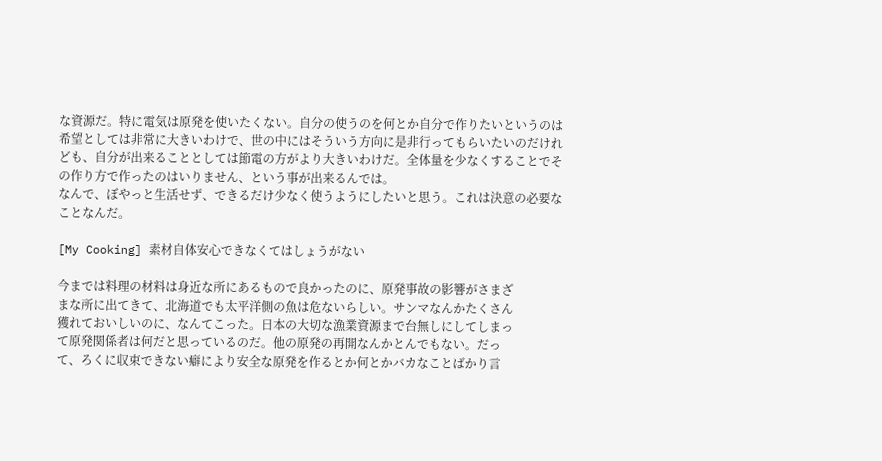な資源だ。特に電気は原発を使いたくない。自分の使うのを何とか自分で作りたいというのは希望としては非常に大きいわけで、世の中にはそういう方向に是非行ってもらいたいのだけれども、自分が出来ることとしては節電の方がより大きいわけだ。全体量を少なくすることでその作り方で作ったのはいりません、という事が出来るんでは。
なんで、ぼやっと生活せず、できるだけ少なく使うようにしたいと思う。これは決意の必要なことなんだ。

[My Cooking] 素材自体安心できなくてはしょうがない

今までは料理の材料は身近な所にあるもので良かったのに、原発事故の影響がさまざ
まな所に出てきて、北海道でも太平洋側の魚は危ないらしい。サンマなんかたくさん
獲れておいしいのに、なんてこった。日本の大切な漁業資源まで台無しにしてしまっ
て原発関係者は何だと思っているのだ。他の原発の再開なんかとんでもない。だっ
て、ろくに収束できない癖により安全な原発を作るとか何とかバカなことばかり言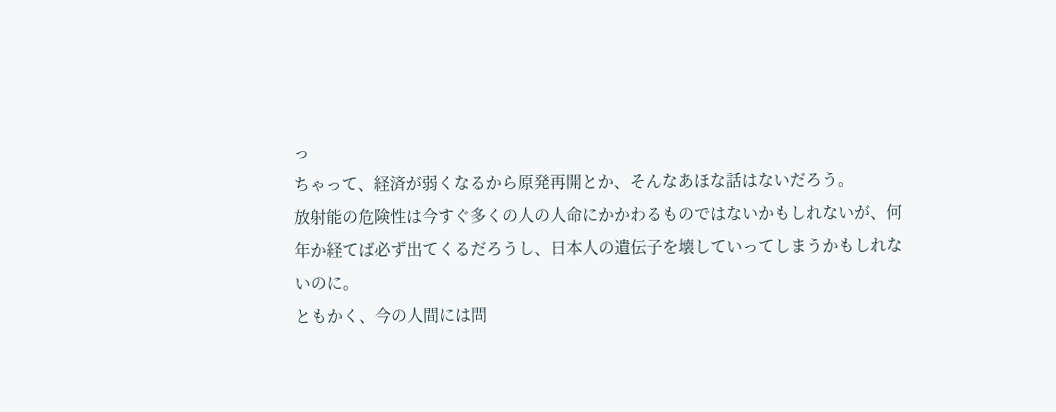っ
ちゃって、経済が弱くなるから原発再開とか、そんなあほな話はないだろう。
放射能の危険性は今すぐ多くの人の人命にかかわるものではないかもしれないが、何
年か経てば必ず出てくるだろうし、日本人の遺伝子を壊していってしまうかもしれな
いのに。
ともかく、今の人間には問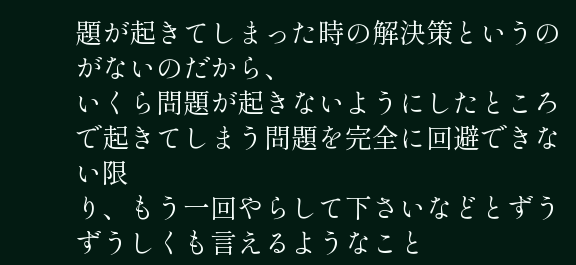題が起きてしまった時の解決策というのがないのだから、
いくら問題が起きないようにしたところで起きてしまう問題を完全に回避できない限
り、もう一回やらして下さいなどとずうずうしくも言えるようなこと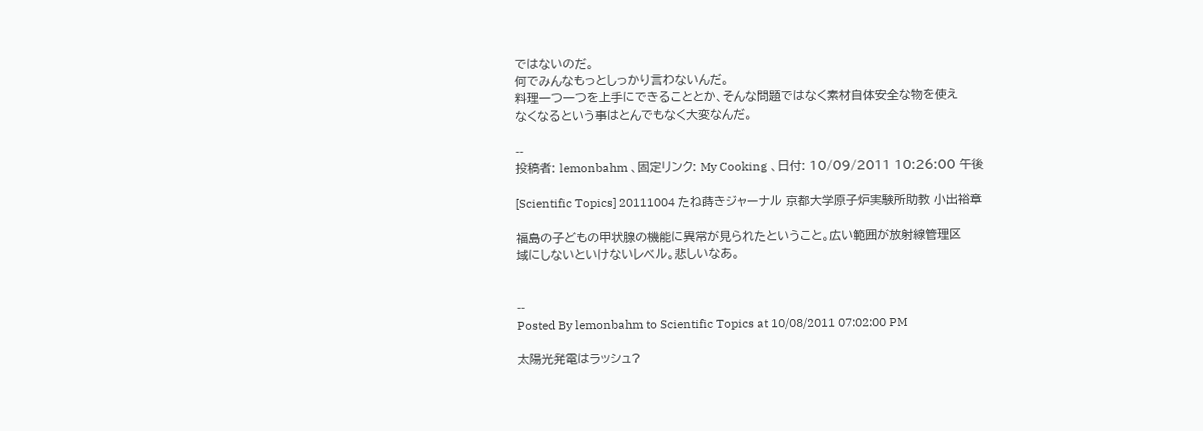ではないのだ。
何でみんなもっとしっかり言わないんだ。
料理一つ一つを上手にできることとか、そんな問題ではなく素材自体安全な物を使え
なくなるという事はとんでもなく大変なんだ。

--
投稿者: lemonbahm 、固定リンク: My Cooking 、日付: 10/09/2011 10:26:00 午後

[Scientific Topics] 20111004 たね蒔きジャーナル 京都大学原子炉実験所助教 小出裕章

福島の子どもの甲状腺の機能に異常が見られたということ。広い範囲が放射線管理区
域にしないといけないレベル。悲しいなあ。


--
Posted By lemonbahm to Scientific Topics at 10/08/2011 07:02:00 PM

太陽光発電はラッシュ?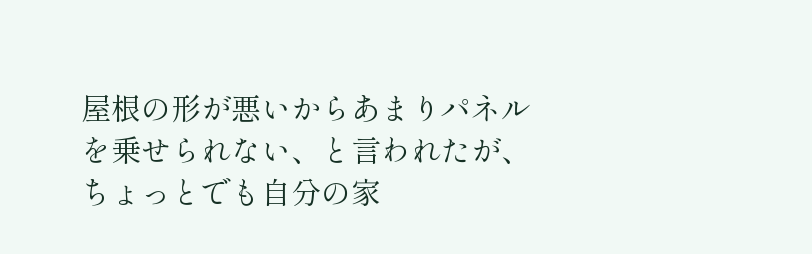屋根の形が悪いからあまりパネルを乗せられない、と言われたが、ちょっとでも自分の家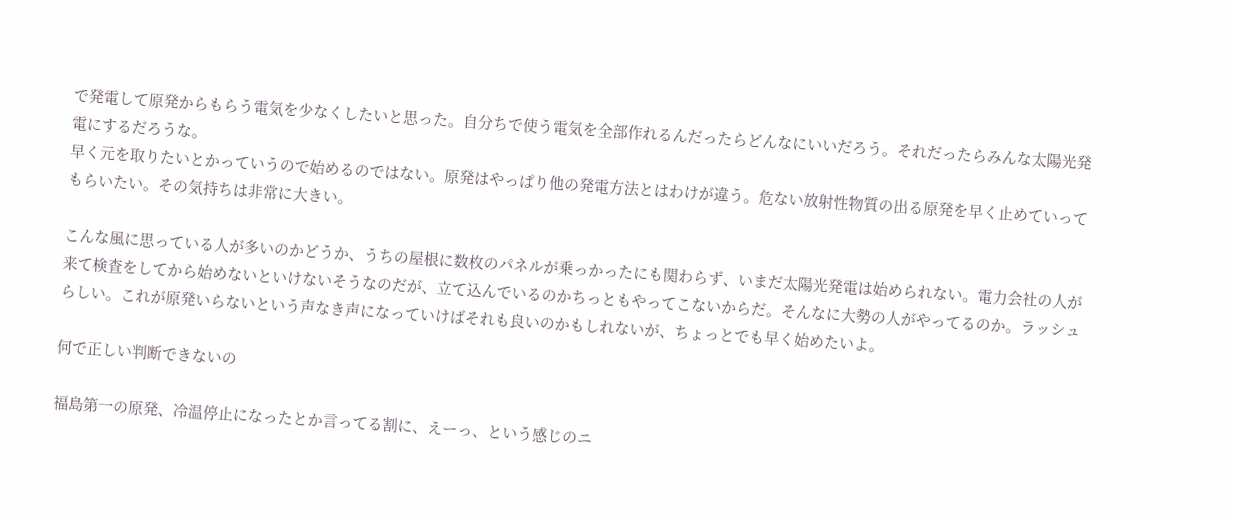で発電して原発からもらう電気を少なくしたいと思った。自分ちで使う電気を全部作れるんだったらどんなにいいだろう。それだったらみんな太陽光発電にするだろうな。
早く元を取りたいとかっていうので始めるのではない。原発はやっぱり他の発電方法とはわけが違う。危ない放射性物質の出る原発を早く止めていってもらいたい。その気持ちは非常に大きい。

こんな風に思っている人が多いのかどうか、うちの屋根に数枚のパネルが乗っかったにも関わらず、いまだ太陽光発電は始められない。電力会社の人が来て検査をしてから始めないといけないそうなのだが、立て込んでいるのかちっともやってこないからだ。そんなに大勢の人がやってるのか。ラッシュらしい。これが原発いらないという声なき声になっていけばそれも良いのかもしれないが、ちょっとでも早く始めたいよ。

何で正しい判断できないの

福島第一の原発、冷温停止になったとか言ってる割に、えーっ、という感じのニ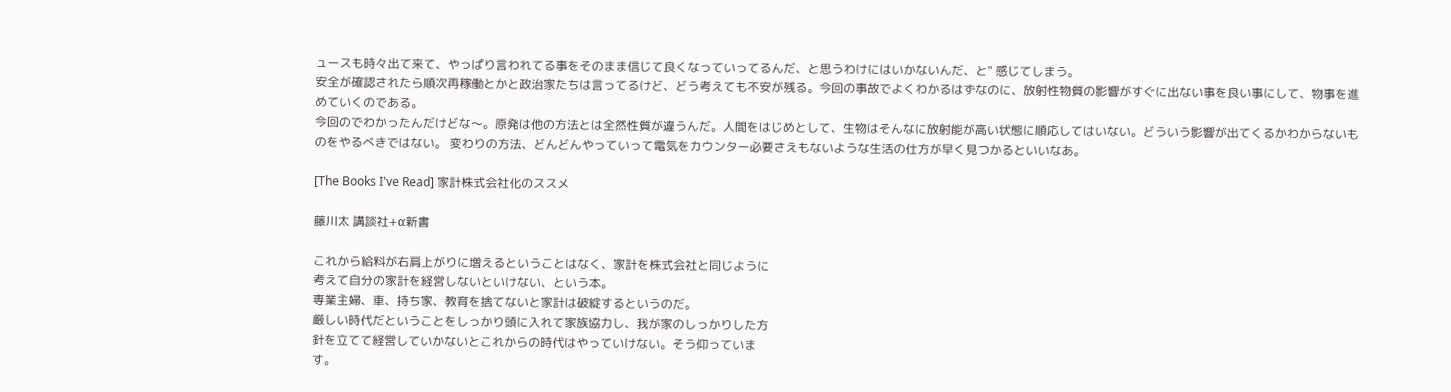ュースも時々出て来て、やっぱり言われてる事をそのまま信じて良くなっていってるんだ、と思うわけにはいかないんだ、と" 感じてしまう。
安全が確認されたら順次再稼働とかと政治家たちは言ってるけど、どう考えても不安が残る。今回の事故でよくわかるはずなのに、放射性物質の影響がすぐに出ない事を良い事にして、物事を進めていくのである。
今回のでわかったんだけどな〜。原発は他の方法とは全然性質が違うんだ。人間をはじめとして、生物はそんなに放射能が高い状態に順応してはいない。どういう影響が出てくるかわからないものをやるべきではない。 変わりの方法、どんどんやっていって電気をカウンター必要さえもないような生活の仕方が早く見つかるといいなあ。

[The Books I've Read] 家計株式会社化のススメ

藤川太 講談社+α新書

これから給料が右肩上がりに増えるということはなく、家計を株式会社と同じように
考えて自分の家計を経営しないといけない、という本。
専業主婦、車、持ち家、教育を捨てないと家計は破綻するというのだ。
厳しい時代だということをしっかり頭に入れて家族協力し、我が家のしっかりした方
針を立てて経営していかないとこれからの時代はやっていけない。そう仰っていま
す。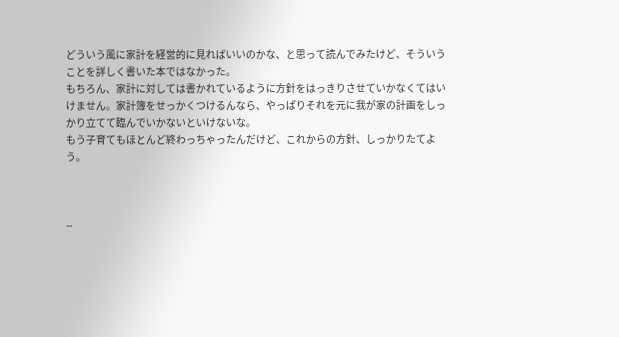どういう風に家計を経営的に見ればいいのかな、と思って読んでみたけど、そういう
ことを詳しく書いた本ではなかった。
もちろん、家計に対しては書かれているように方針をはっきりさせていかなくてはい
けません。家計簿をせっかくつけるんなら、やっぱりそれを元に我が家の計画をしっ
かり立てて臨んでいかないといけないな。
もう子育てもほとんど終わっちゃったんだけど、これからの方針、しっかりたてよ
う。



--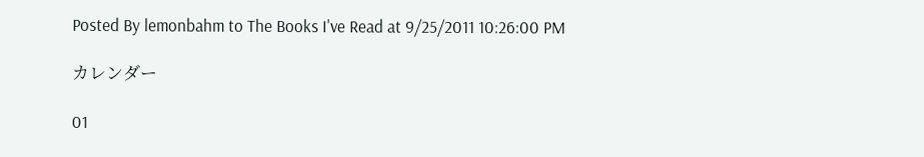Posted By lemonbahm to The Books I've Read at 9/25/2011 10:26:00 PM

カレンダー

01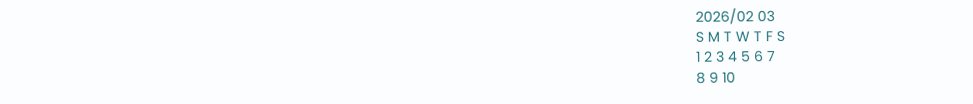2026/02 03
S M T W T F S
1 2 3 4 5 6 7
8 9 10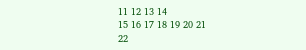11 12 13 14
15 16 17 18 19 20 21
22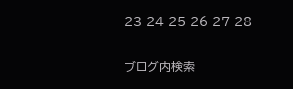23 24 25 26 27 28

ブログ内検索